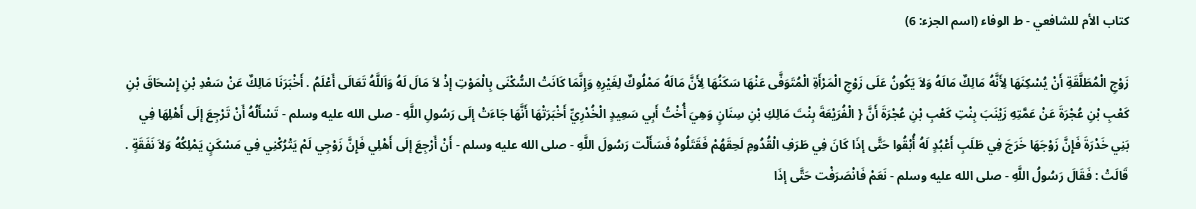كتاب الأم للشافعي - ط الوفاء (اسم الجزء: 6)

زَوْجِ الْمُطَلَّقَةِ أَنْ يُسْكِنَهَا لِأَنَّهُ مَالِكٌ مَالَهُ وَلاَ يَكُونُ عَلَى زَوْجِ الْمَرْأَةِ الْمُتَوَفَّى عَنْهَا سَكَنُهَا لِأَنَّ مَالَهُ مَمْلُوكٌ لِغَيْرِهِ وَإِنَّمَا كَانَتْ السُّكْنَى بِالْمَوْتِ إذْ لاَ مَالَ لَهُ وَاَللَّهُ تَعَالَى أَعْلَمُ . أَخْبَرَنَا مَالِكٌ عَنْ سَعْدِ بْنِ إِسْحَاقَ بْنِ كَعْبِ بْنِ عُجْرَةَ عَنْ عَمَّتِهِ زَيْنَبَ بِنْتِ كَعْبِ بْنِ عُجْرَةَ أَنَّ { الْفُرَيْعَةَ بِنْتَ مَالِكِ بْنِ سِنَانٍ وَهِيَ أُخْتُ أَبِي سَعِيدٍ الْخُدْرِيِّ أَخْبَرَتْهَا أَنَّهَا جَاءَتْ إلَى رَسُولِ اللَّهِ - صلى الله عليه وسلم - تَسْأَلُهُ أَنْ تَرْجِعَ إلَى أَهْلِهَا فِي بَنِي خَدْرَةَ فَإِنَّ زَوْجَهَا خَرَجَ فِي طَلَبِ أَعْبُدٍ لَهُ أُبْقُوا حَتَّى إذَا كَانَ فِي طَرَفِ الْقُدُومِ لَحِقَهُمْ فَقَتَلُوهُ فَسَأَلْت رَسُولَ اللَّهِ - صلى الله عليه وسلم - أَنْ أَرْجِعَ إلَى أَهْلِي فَإِنَّ زَوْجِي لَمْ يَتْرُكْنِي فِي مَسْكَنٍ يَمْلِكُهُ وَلاَ نَفَقَةٍ . قَالَتْ : فَقَالَ رَسُولُ اللَّهِ - صلى الله عليه وسلم - نَعَمْ فَانْصَرَفْت حَتَّى إذَا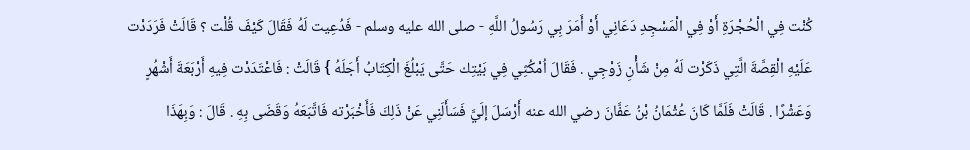كُنْت فِي الْحُجْرَةِ أَوْ فِي الْمَسْجِدِ دَعَانِي أَوْ أَمَرَ بِي رَسُولُ اللَّهِ - صلى الله عليه وسلم - فَدُعِيت لَهُ فَقَالَ كَيْفَ قُلْت ؟ قَالَتْ فَرَدَدْت عَلَيْهِ الْقِصَّةَ الَّتِي ذَكَرْت لَهُ مِنْ شَأْنِ زَوْجِي . فَقَالَ اُمْكُثِي فِي بَيْتِك حَتَّى يَبْلُغَ الْكِتَابُ أَجَلَهُ } قَالَتْ : فَاعْتَدَدْت فِيهِ أَرْبَعَةَ أَشْهُرٍ وَعَشْرًا . قَالَتْ فَلَمَّا كَانَ عُثْمَانُ بْنُ عَفَّانَ رضي الله عنه أَرْسَلَ إلَيَّ فَسَأَلَنِي عَنْ ذَلِكَ فَأَخْبَرْته فَاتَّبَعَهُ وَقَضَى بِهِ . قَالَ : وَبِهَذَا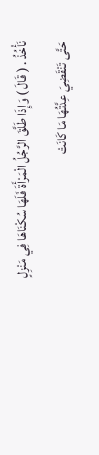نَأْخُذُ . ( قَالَ ) وَإِذَا طَلَّقَ الرَّجُلُ الْمَرْأَةَ فَلَهَا سُكْنَاهَا فِي مَنْزِلٍ حَتَّى تَنْقَضِيَ عِدَّتُهَا مَا كَانَتْ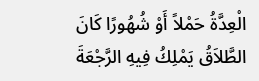الْعِدَّةُ حَمْلاً أَوْ شُهُورًا كَانَ الطَّلاَقُ يَمْلِكُ فِيهِ الرَّجْعَةَ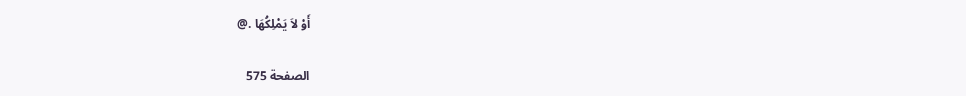أَوْ لاَ يَمْلِكُهَا .@

الصفحة 575